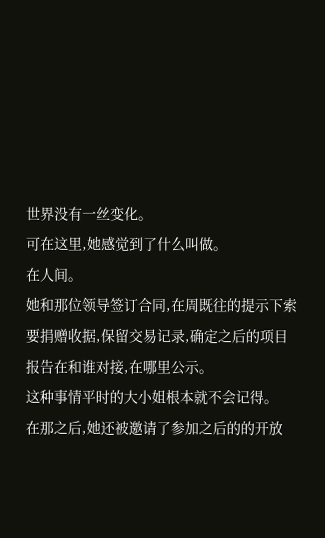世界没有一丝变化。
可在这里,她感觉到了什么叫做。
在人间。
她和那位领导签订合同,在周既往的提示下索要捐赠收据,保留交易记录,确定之后的项目报告在和谁对接,在哪里公示。
这种事情平时的大小姐根本就不会记得。
在那之后,她还被邀请了参加之后的的开放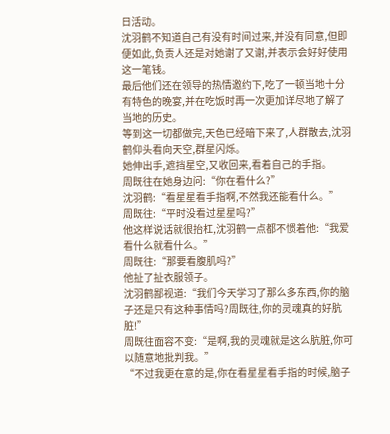日活动。
沈羽鹤不知道自己有没有时间过来,并没有同意,但即便如此,负责人还是对她谢了又谢,并表示会好好使用这一笔钱。
最后他们还在领导的热情邀约下,吃了一顿当地十分有特色的晚宴,并在吃饭时再一次更加详尽地了解了当地的历史。
等到这一切都做完,天色已经暗下来了,人群散去,沈羽鹤仰头看向天空,群星闪烁。
她伸出手,遮挡星空,又收回来,看着自己的手指。
周既往在她身边问:“你在看什么?”
沈羽鹤:“看星星看手指啊,不然我还能看什么。”
周既往:“平时没看过星星吗?”
他这样说话就很抬杠,沈羽鹤一点都不惯着他:“我爱看什么就看什么。”
周既往:“那要看腹肌吗?”
他扯了扯衣服领子。
沈羽鹤鄙视道:“我们今天学习了那么多东西,你的脑子还是只有这种事情吗?周既往,你的灵魂真的好肮脏!”
周既往面容不变:“是啊,我的灵魂就是这么肮脏,你可以随意地批判我。”
“不过我更在意的是,你在看星星看手指的时候,脑子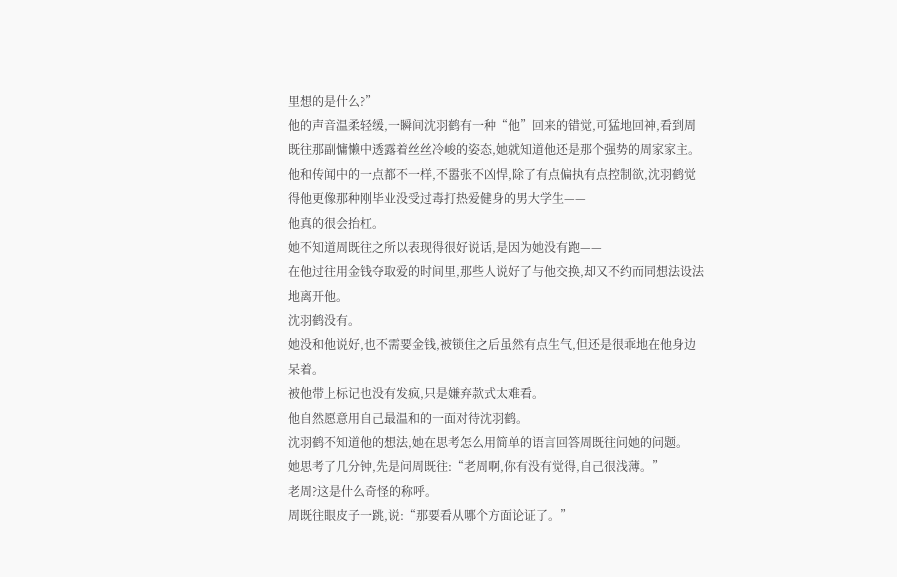里想的是什么?”
他的声音温柔轻缓,一瞬间沈羽鹤有一种“他”回来的错觉,可猛地回神,看到周既往那副慵懒中透露着丝丝冷峻的姿态,她就知道他还是那个强势的周家家主。
他和传闻中的一点都不一样,不嚣张不凶悍,除了有点偏执有点控制欲,沈羽鹤觉得他更像那种刚毕业没受过毒打热爱健身的男大学生——
他真的很会抬杠。
她不知道周既往之所以表现得很好说话,是因为她没有跑——
在他过往用金钱夺取爱的时间里,那些人说好了与他交换,却又不约而同想法设法地离开他。
沈羽鹤没有。
她没和他说好,也不需要金钱,被锁住之后虽然有点生气,但还是很乖地在他身边呆着。
被他带上标记也没有发疯,只是嫌弃款式太难看。
他自然愿意用自己最温和的一面对待沈羽鹤。
沈羽鹤不知道他的想法,她在思考怎么用简单的语言回答周既往问她的问题。
她思考了几分钟,先是问周既往:“老周啊,你有没有觉得,自己很浅薄。”
老周?这是什么奇怪的称呼。
周既往眼皮子一跳,说:“那要看从哪个方面论证了。”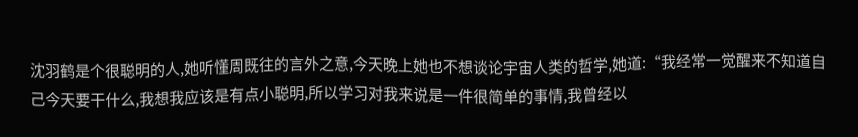沈羽鹤是个很聪明的人,她听懂周既往的言外之意,今天晚上她也不想谈论宇宙人类的哲学,她道:“我经常一觉醒来不知道自己今天要干什么,我想我应该是有点小聪明,所以学习对我来说是一件很简单的事情,我曾经以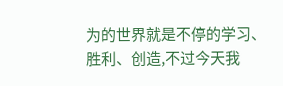为的世界就是不停的学习、胜利、创造,不过今天我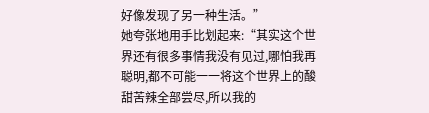好像发现了另一种生活。”
她夸张地用手比划起来:“其实这个世界还有很多事情我没有见过,哪怕我再聪明,都不可能一一将这个世界上的酸甜苦辣全部尝尽,所以我的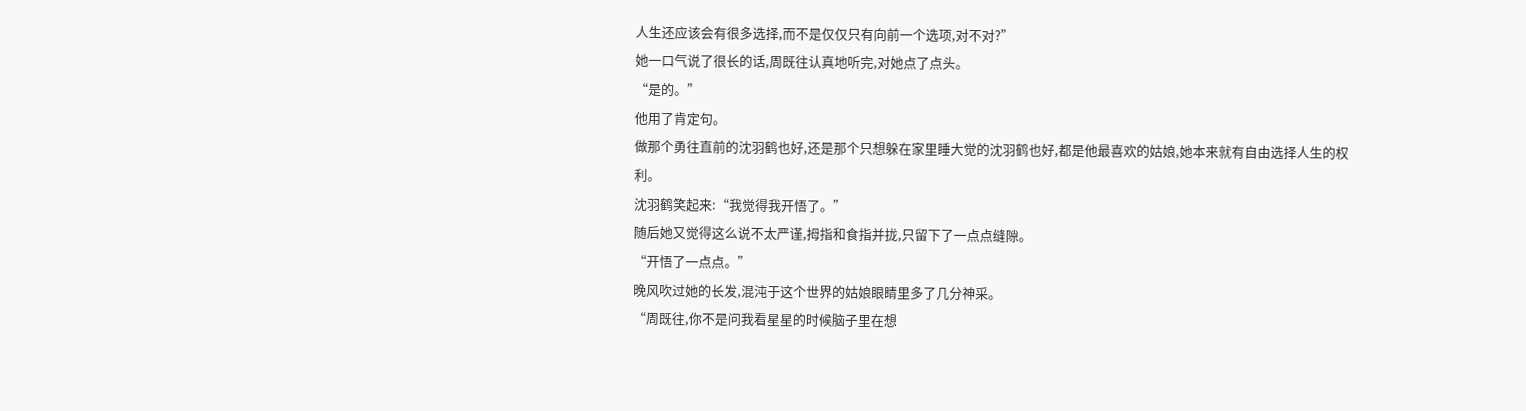人生还应该会有很多选择,而不是仅仅只有向前一个选项,对不对?”
她一口气说了很长的话,周既往认真地听完,对她点了点头。
“是的。”
他用了肯定句。
做那个勇往直前的沈羽鹤也好,还是那个只想躲在家里睡大觉的沈羽鹤也好,都是他最喜欢的姑娘,她本来就有自由选择人生的权利。
沈羽鹤笑起来:“我觉得我开悟了。”
随后她又觉得这么说不太严谨,拇指和食指并拢,只留下了一点点缝隙。
“开悟了一点点。”
晚风吹过她的长发,混沌于这个世界的姑娘眼睛里多了几分神采。
“周既往,你不是问我看星星的时候脑子里在想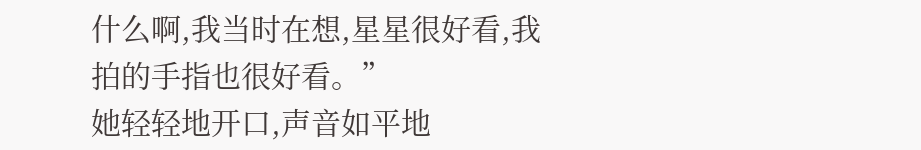什么啊,我当时在想,星星很好看,我拍的手指也很好看。”
她轻轻地开口,声音如平地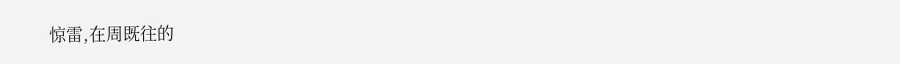惊雷,在周既往的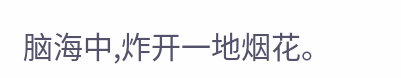脑海中,炸开一地烟花。